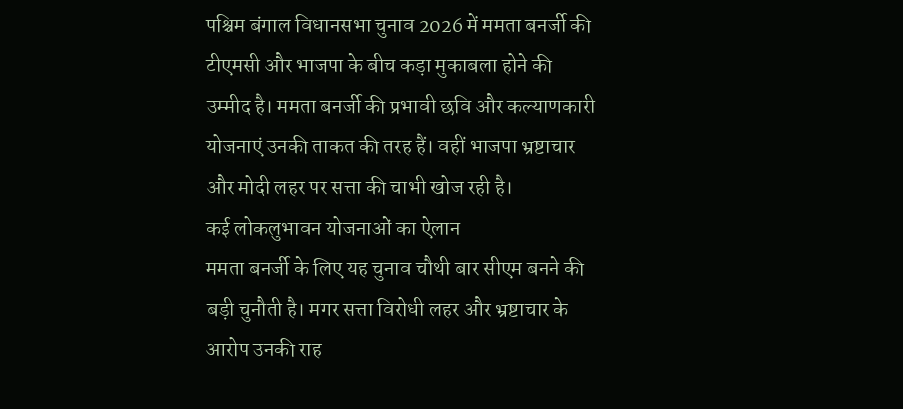पश्चिम बंगाल विधानसभा चुनाव 2026 में ममता बनर्जी की टीएमसी और भाजपा के बीच कड़ा मुकाबला होने की उम्मीद है। ममता बनर्जी की प्रभावी छवि और कल्याणकारी योजनाएं उनकी ताकत की तरह हैं। वहीं भाजपा भ्रष्टाचार और मोदी लहर पर सत्ता की चाभी खोज रही है।
कई लोकलुभावन योजनाओं का ऐलान
ममता बनर्जी के लिए यह चुनाव चौथी बार सीएम बनने की बड़ी चुनौती है। मगर सत्ता विरोधी लहर और भ्रष्टाचार के आरोप उनकी राह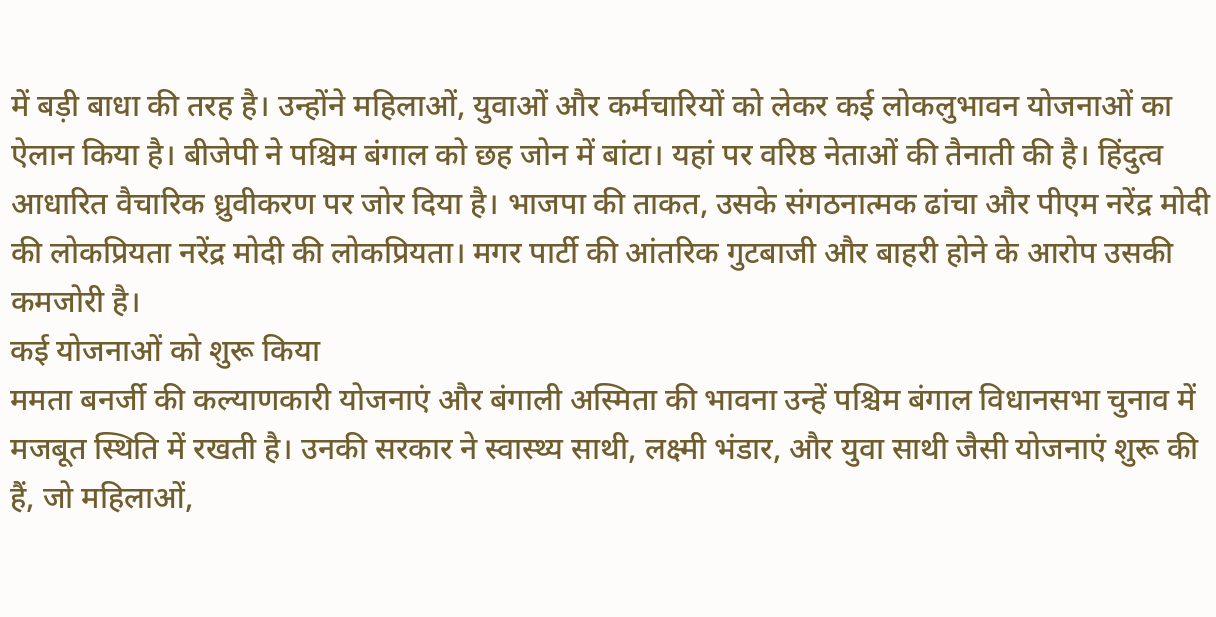में बड़ी बाधा की तरह है। उन्होंने महिलाओं, युवाओं और कर्मचारियों को लेकर कई लोकलुभावन योजनाओं का ऐलान किया है। बीजेपी ने पश्चिम बंगाल को छह जोन में बांटा। यहां पर वरिष्ठ नेताओं की तैनाती की है। हिंदुत्व आधारित वैचारिक ध्रुवीकरण पर जोर दिया है। भाजपा की ताकत, उसके संगठनात्मक ढांचा और पीएम नरेंद्र मोदी की लोकप्रियता नरेंद्र मोदी की लोकप्रियता। मगर पार्टी की आंतरिक गुटबाजी और बाहरी होने के आरोप उसकी कमजोरी है।
कई योजनाओं को शुरू किया
ममता बनर्जी की कल्याणकारी योजनाएं और बंगाली अस्मिता की भावना उन्हें पश्चिम बंगाल विधानसभा चुनाव में मजबूत स्थिति में रखती है। उनकी सरकार ने स्वास्थ्य साथी, लक्ष्मी भंडार, और युवा साथी जैसी योजनाएं शुरू की हैं, जो महिलाओं,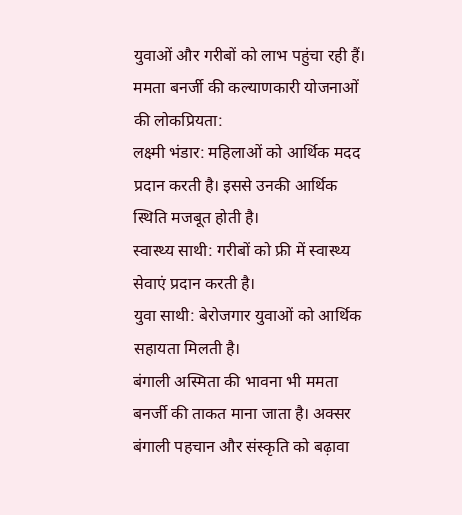युवाओं और गरीबों को लाभ पहुंचा रही हैं।
ममता बनर्जी की कल्याणकारी योजनाओं की लोकप्रियता:
लक्ष्मी भंडार: महिलाओं को आर्थिक मदद प्रदान करती है। इससे उनकी आर्थिक स्थिति मजबूत होती है।
स्वास्थ्य साथी: गरीबों को फ्री में स्वास्थ्य सेवाएं प्रदान करती है।
युवा साथी: बेरोजगार युवाओं को आर्थिक सहायता मिलती है।
बंगाली अस्मिता की भावना भी ममता बनर्जी की ताकत माना जाता है। अक्सर बंगाली पहचान और संस्कृति को बढ़ावा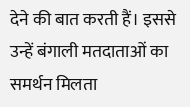देने की बात करती हैं। इससे उन्हें बंगाली मतदाताओं का समर्थन मिलता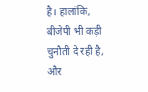है। हालांकि, बीजेपी भी कड़ी चुनौती दे रही है, और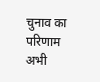चुनाव का परिणाम अभी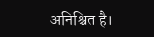अनिश्चित है।